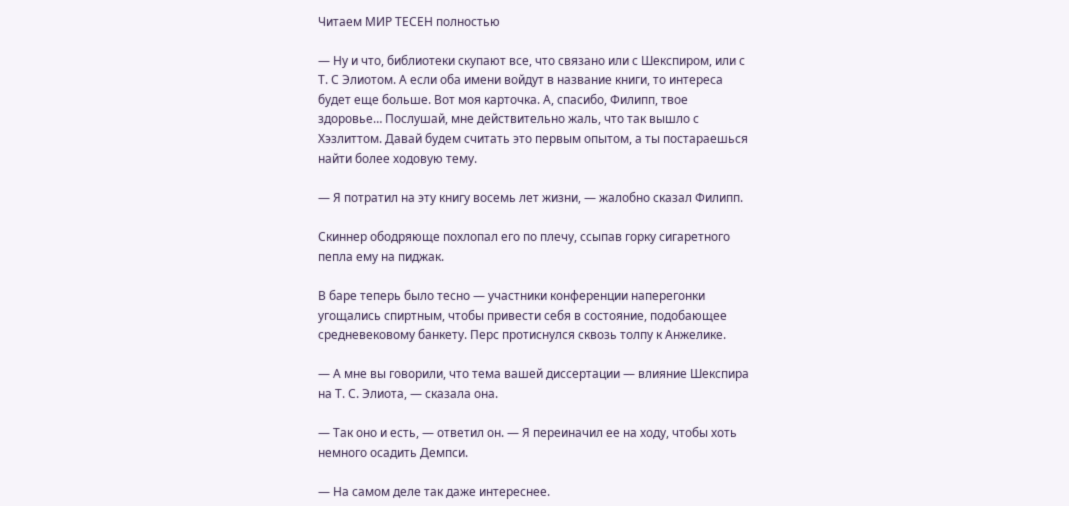Читаем МИР ТЕСЕН полностью

— Ну и что, библиотеки скупают все, что связано или с Шекспиром, или с Т. С Элиотом. А если оба имени войдут в название книги, то интереса будет еще больше. Вот моя карточка. А, спасибо, Филипп, твое здоровье… Послушай, мне действительно жаль, что так вышло с Хэзлиттом. Давай будем считать это первым опытом, а ты постараешься найти более ходовую тему.

— Я потратил на эту книгу восемь лет жизни, — жалобно сказал Филипп.

Скиннер ободряюще похлопал его по плечу, ссыпав горку сигаретного пепла ему на пиджак.

В баре теперь было тесно — участники конференции наперегонки угощались спиртным, чтобы привести себя в состояние, подобающее средневековому банкету. Перс протиснулся сквозь толпу к Анжелике.

— А мне вы говорили, что тема вашей диссертации — влияние Шекспира на Т. С. Элиота, — сказала она.

— Так оно и есть, — ответил он. — Я переиначил ее на ходу, чтобы хоть немного осадить Демпси.

— На самом деле так даже интереснее.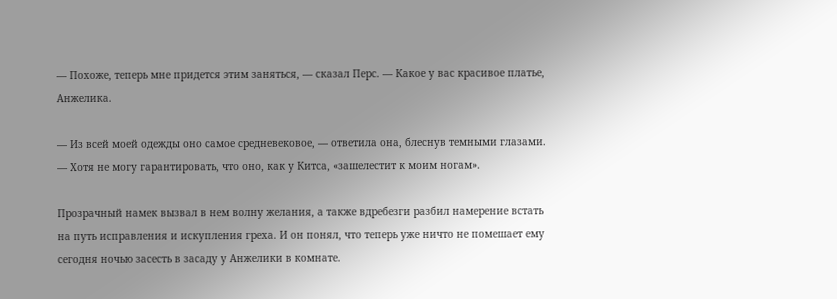— Похоже, теперь мне придется этим заняться, — сказал Перс. — Какое у вас красивое платье, Анжелика.

— Из всей моей одежды оно самое средневековое, — ответила она, блеснув темными глазами. — Хотя не могу гарантировать, что оно, как у Китса, «зашелестит к моим ногам».

Прозрачный намек вызвал в нем волну желания, а также вдребезги разбил намерение встать на путь исправления и искупления греха. И он понял, что теперь уже ничто не помешает ему сегодня ночью засесть в засаду у Анжелики в комнате.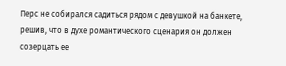Перс не собирался садиться рядом с девушкой на банкете, решив, что в духе романтического сценария он должен созерцать ее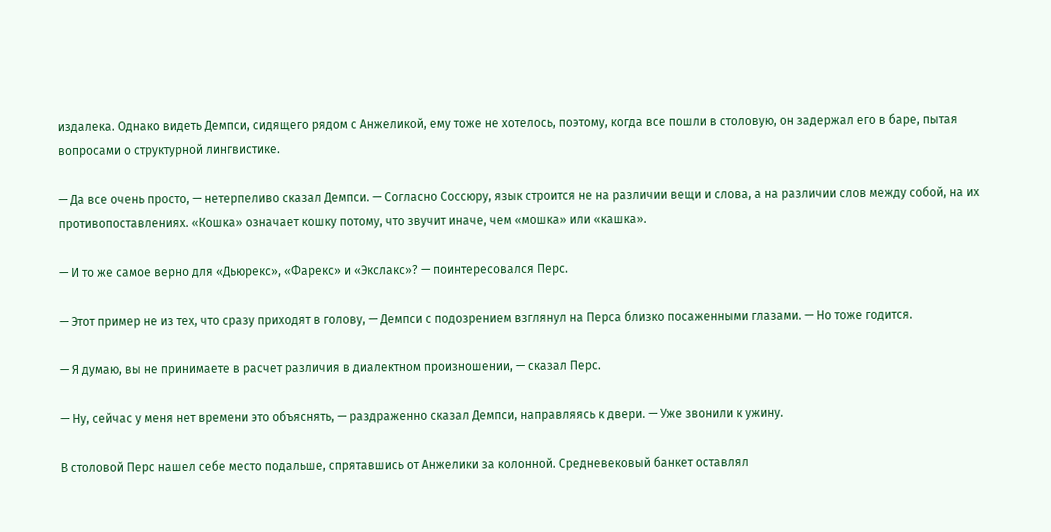издалека. Однако видеть Демпси, сидящего рядом с Анжеликой, ему тоже не хотелось, поэтому, когда все пошли в столовую, он задержал его в баре, пытая вопросами о структурной лингвистике.

— Да все очень просто, — нетерпеливо сказал Демпси. — Согласно Соссюру, язык строится не на различии вещи и слова, а на различии слов между собой, на их противопоставлениях. «Кошка» означает кошку потому, что звучит иначе, чем «мошка» или «кашка».

— И то же самое верно для «Дьюрекс», «Фарекс» и «Экслакс»? — поинтересовался Перс.

— Этот пример не из тех, что сразу приходят в голову, — Демпси с подозрением взглянул на Перса близко посаженными глазами. — Но тоже годится.

— Я думаю, вы не принимаете в расчет различия в диалектном произношении, — сказал Перс.

— Ну, сейчас у меня нет времени это объяснять, — раздраженно сказал Демпси, направляясь к двери. — Уже звонили к ужину.

В столовой Перс нашел себе место подальше, спрятавшись от Анжелики за колонной. Средневековый банкет оставлял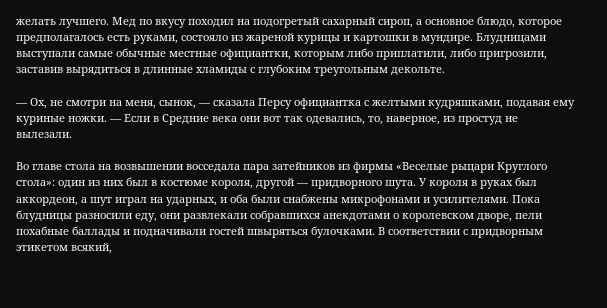желать лучшего. Мед по вкусу походил на подогретый сахарный сироп, а основное блюдо, которое предполагалось есть руками, состояло из жареной курицы и картошки в мундире. Блудницами выступали самые обычные местные официантки, которым либо приплатили, либо пригрозили, заставив вырядиться в длинные хламиды с глубоким треугольным декольте.

— Ох, не смотри на меня, сынок, — сказала Персу официантка с желтыми кудряшками, подавая ему куриные ножки. — Если в Средние века они вот так одевались, то, наверное, из простуд не вылезали.

Во главе стола на возвышении восседала пара затейников из фирмы «Веселые рыцари Круглого стола»: один из них был в костюме короля, другой — придворного шута. У короля в руках был аккордеон, а шут играл на ударных, и оба были снабжены микрофонами и усилителями. Пока блудницы разносили еду, они развлекали собравшихся анекдотами о королевском дворе, пели похабные баллады и подначивали гостей швыряться булочками. В соответствии с придворным этикетом всякий,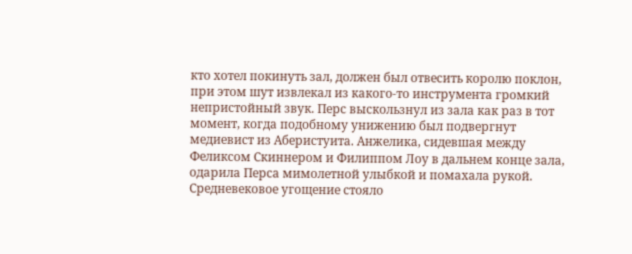кто хотел покинуть зал, должен был отвесить королю поклон, при этом шут извлекал из какого-то инструмента громкий непристойный звук. Перс выскользнул из зала как раз в тот момент, когда подобному унижению был подвергнут медиевист из Аберистуита. Анжелика, сидевшая между Феликсом Скиннером и Филиппом Лоу в дальнем конце зала, одарила Перса мимолетной улыбкой и помахала рукой. Средневековое угощение стояло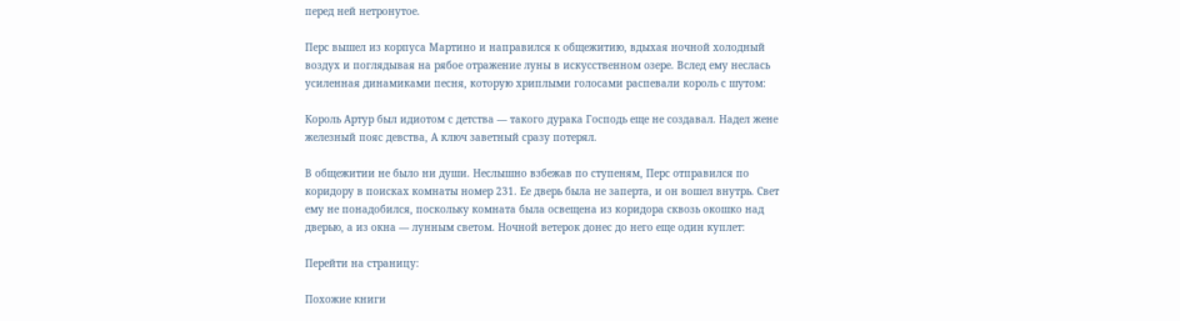перед ней нетронутое.

Перс вышел из корпуса Мартино и направился к общежитию, вдыхая ночной холодный воздух и поглядывая на рябое отражение луны в искусственном озере. Вслед ему неслась усиленная динамиками песня, которую хриплыми голосами распевали король с шутом:

Король Артур был идиотом с детства — такого дурака Господь еще не создавал. Надел жене железный пояс девства, А ключ заветный сразу потерял.

В общежитии не было ни души. Неслышно взбежав по ступеням, Перс отправился по коридору в поисках комнаты номер 231. Ее дверь была не заперта, и он вошел внутрь. Свет ему не понадобился, поскольку комната была освещена из коридора сквозь окошко над дверью, а из окна — лунным светом. Ночной ветерок донес до него еще один куплет:

Перейти на страницу:

Похожие книги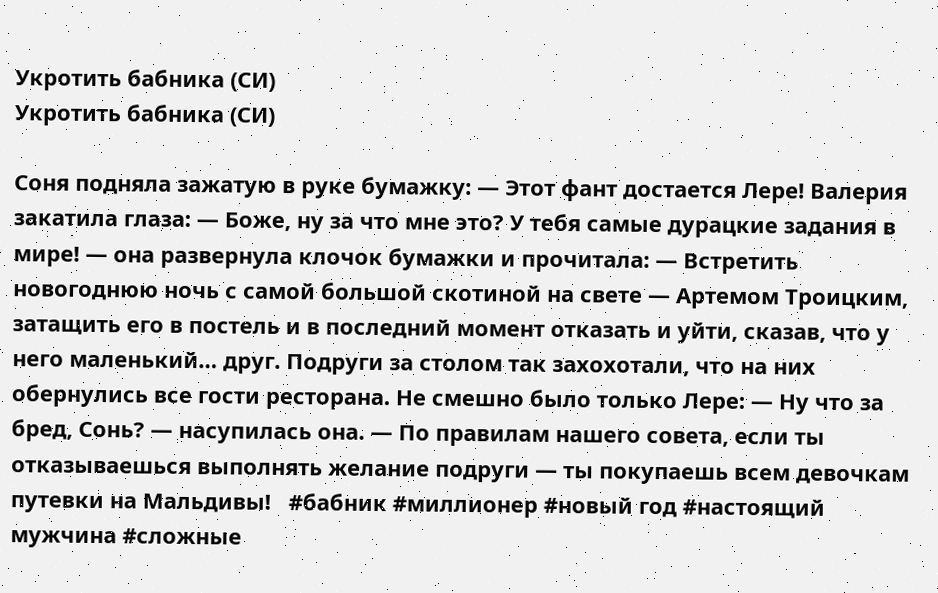Укротить бабника (СИ)
Укротить бабника (СИ)

Соня подняла зажатую в руке бумажку: — Этот фант достается Лере! Валерия закатила глаза: — Боже, ну за что мне это? У тебя самые дурацкие задания в мире! — она развернула клочок бумажки и прочитала: — Встретить новогоднюю ночь с самой большой скотиной на свете — Артемом Троицким, затащить его в постель и в последний момент отказать и уйти, сказав, что у него маленький… друг. Подруги за столом так захохотали, что на них обернулись все гости ресторана. Не смешно было только Лере: — Ну что за бред, Сонь? — насупилась она. — По правилам нашего совета, если ты отказываешься выполнять желание подруги — ты покупаешь всем девочкам путевки на Мальдивы!   #бабник #миллионер #новый год #настоящий мужчина #сложные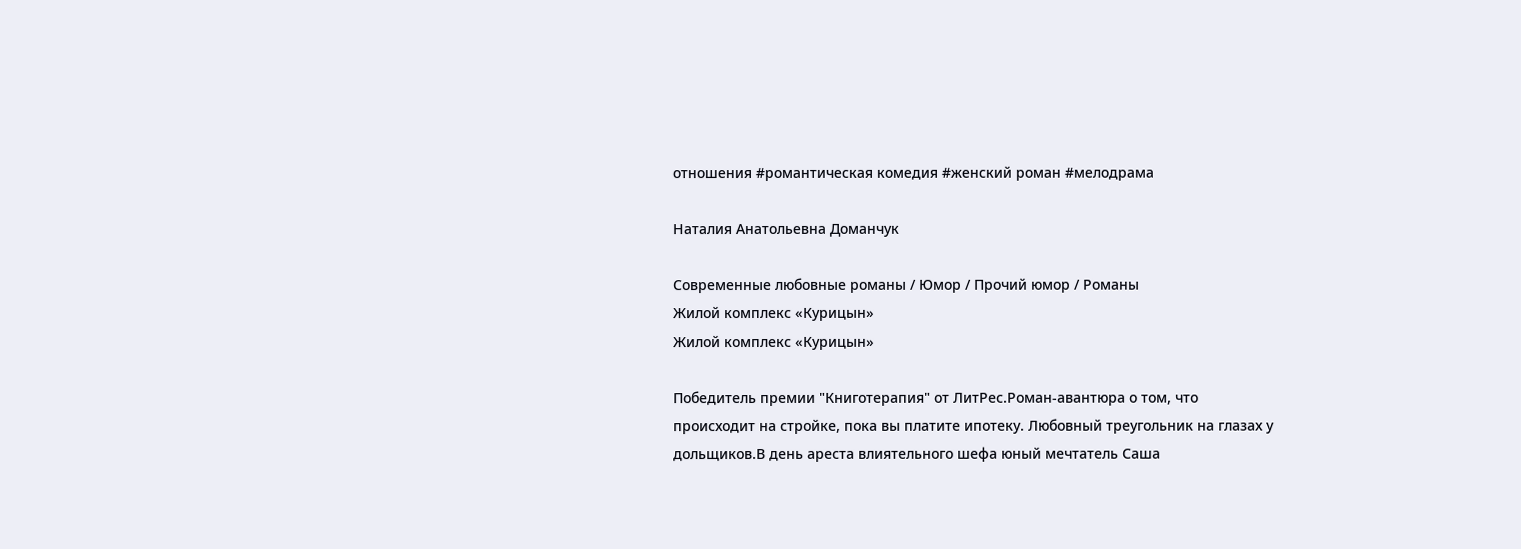отношения #романтическая комедия #женский роман #мелодрама

Наталия Анатольевна Доманчук

Современные любовные романы / Юмор / Прочий юмор / Романы
Жилой комплекс «Курицын»
Жилой комплекс «Курицын»

Победитель премии "Книготерапия" от ЛитРес.Роман-авантюра о том, что происходит на стройке, пока вы платите ипотеку. Любовный треугольник на глазах у дольщиков.В день ареста влиятельного шефа юный мечтатель Саша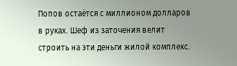Попов остаётся с миллионом долларов в руках. Шеф из заточения велит строить на эти деньги жилой комплекс.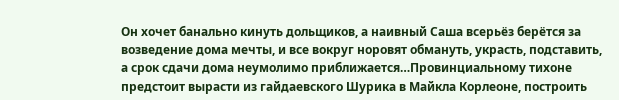Он хочет банально кинуть дольщиков, а наивный Саша всерьёз берётся за возведение дома мечты, и все вокруг норовят обмануть, украсть, подставить, а срок сдачи дома неумолимо приближается…Провинциальному тихоне предстоит вырасти из гайдаевского Шурика в Майкла Корлеоне, построить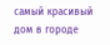самый красивый дом в городе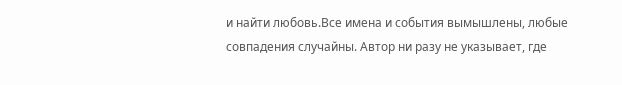и найти любовь.Все имена и события вымышлены, любые совпадения случайны. Автор ни разу не указывает, где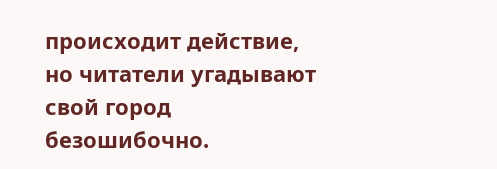происходит действие, но читатели угадывают свой город безошибочно.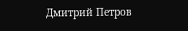Дмитрий Петров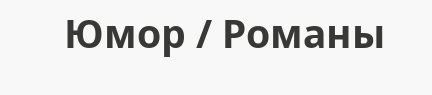Юмор / Романы